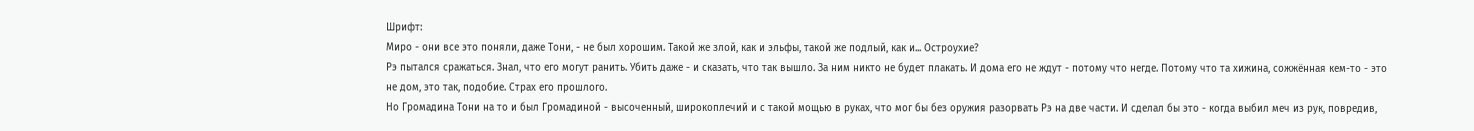Шрифт:
Миро - они все это поняли, даже Тони, - не был хорошим. Такой же злой, как и эльфы, такой же подлый, как и... Остроухие?
Рэ пытался сражаться. Знал, что его могут ранить. Убить даже - и сказать, что так вышло. За ним никто не будет плакать. И дома его не ждут - потому что негде. Потому что та хижина, сожжённая кем-то - это не дом, это так, подобие. Страх его прошлого.
Но Громадина Тони на то и был Громадиной - высоченный, широкоплечий и с такой мощью в руках, что мог бы без оружия разорвать Рэ на две части. И сделал бы это - когда выбил меч из рук, повредив,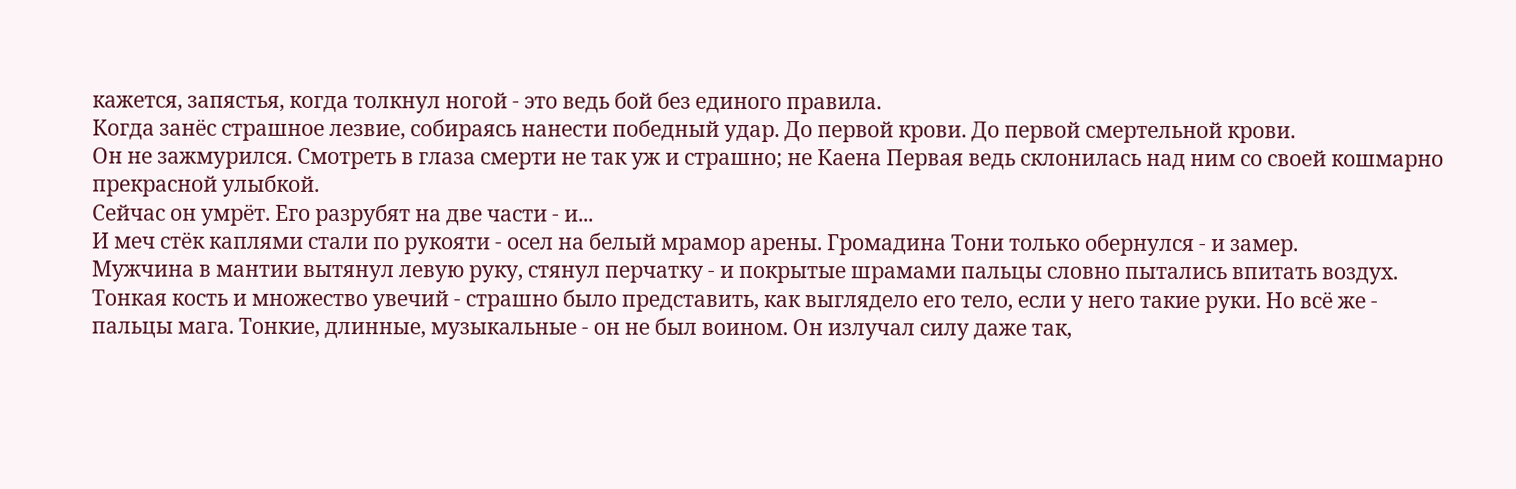кажется, запястья, когда толкнул ногой - это ведь бой без единого правила.
Когда занёс страшное лезвие, собираясь нанести победный удар. До первой крови. До первой смертельной крови.
Он не зажмурился. Смотреть в глаза смерти не так уж и страшно; не Каена Первая ведь склонилась над ним со своей кошмарно прекрасной улыбкой.
Сейчас он умрёт. Его разрубят на две части - и...
И меч стёк каплями стали по рукояти - осел на белый мрамор арены. Громадина Тони только обернулся - и замер.
Мужчина в мантии вытянул левую руку, стянул перчатку - и покрытые шрамами пальцы словно пытались впитать воздух. Тонкая кость и множество увечий - страшно было представить, как выглядело его тело, если у него такие руки. Но всё же - пальцы мага. Тонкие, длинные, музыкальные - он не был воином. Он излучал силу даже так,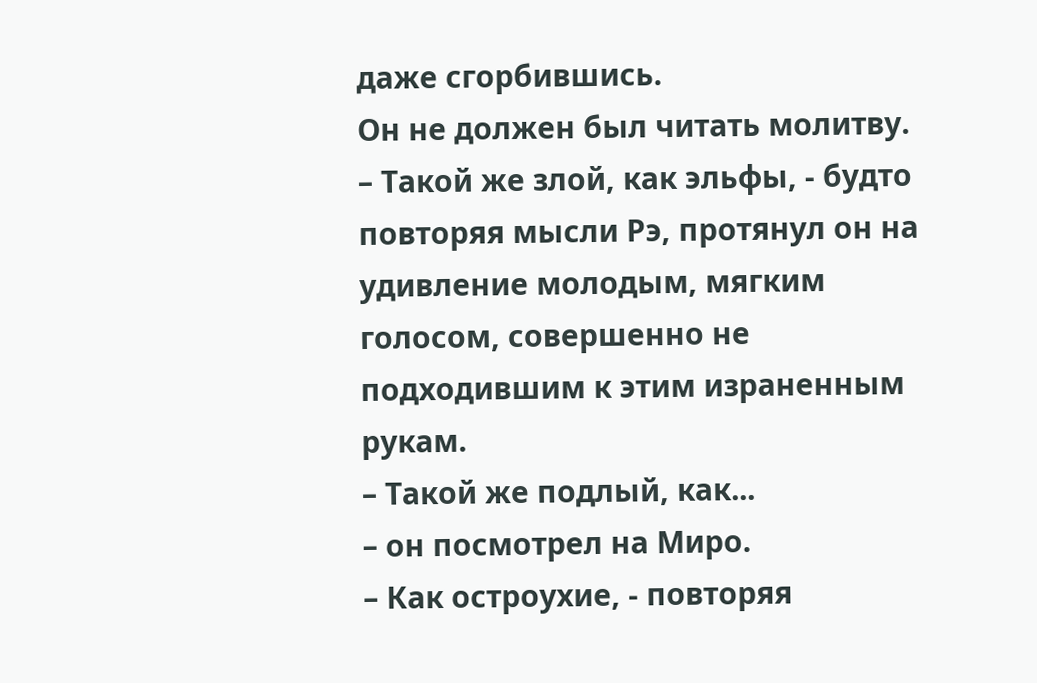даже сгорбившись.
Он не должен был читать молитву.
– Такой же злой, как эльфы, - будто повторяя мысли Рэ, протянул он на удивление молодым, мягким голосом, совершенно не подходившим к этим израненным рукам.
– Такой же подлый, как...
– он посмотрел на Миро.
– Как остроухие, - повторяя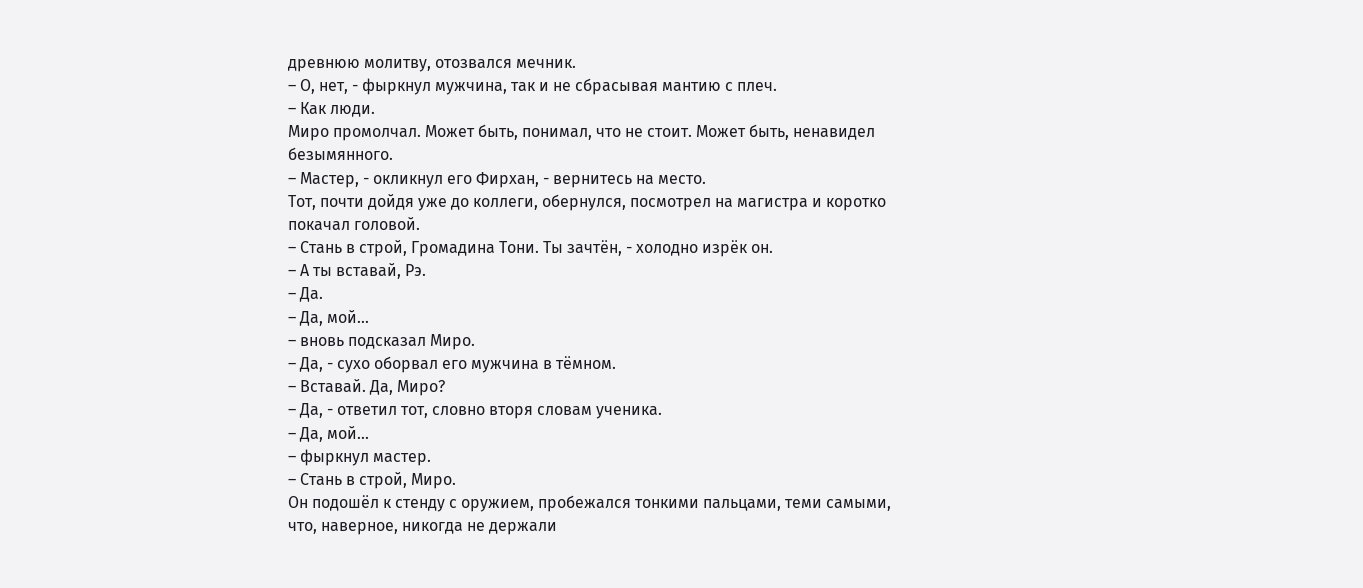древнюю молитву, отозвался мечник.
– О, нет, - фыркнул мужчина, так и не сбрасывая мантию с плеч.
– Как люди.
Миро промолчал. Может быть, понимал, что не стоит. Может быть, ненавидел безымянного.
– Мастер, - окликнул его Фирхан, - вернитесь на место.
Тот, почти дойдя уже до коллеги, обернулся, посмотрел на магистра и коротко покачал головой.
– Стань в строй, Громадина Тони. Ты зачтён, - холодно изрёк он.
– А ты вставай, Рэ.
– Да.
– Да, мой...
– вновь подсказал Миро.
– Да, - сухо оборвал его мужчина в тёмном.
– Вставай. Да, Миро?
– Да, - ответил тот, словно вторя словам ученика.
– Да, мой...
– фыркнул мастер.
– Стань в строй, Миро.
Он подошёл к стенду с оружием, пробежался тонкими пальцами, теми самыми, что, наверное, никогда не держали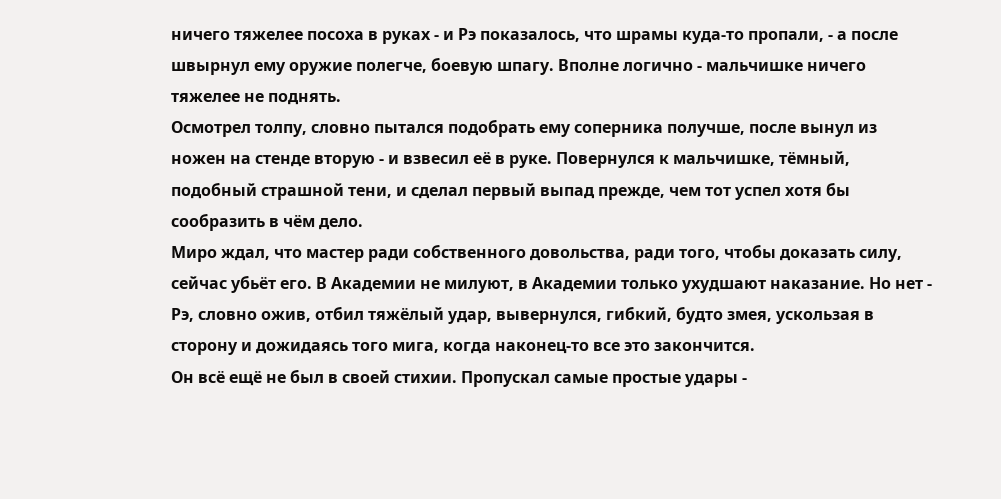ничего тяжелее посоха в руках - и Рэ показалось, что шрамы куда-то пропали, - а после швырнул ему оружие полегче, боевую шпагу. Вполне логично - мальчишке ничего тяжелее не поднять.
Осмотрел толпу, словно пытался подобрать ему соперника получше, после вынул из ножен на стенде вторую - и взвесил её в руке. Повернулся к мальчишке, тёмный, подобный страшной тени, и сделал первый выпад прежде, чем тот успел хотя бы сообразить в чём дело.
Миро ждал, что мастер ради собственного довольства, ради того, чтобы доказать силу, сейчас убьёт его. В Академии не милуют, в Академии только ухудшают наказание. Но нет - Рэ, словно ожив, отбил тяжёлый удар, вывернулся, гибкий, будто змея, ускользая в сторону и дожидаясь того мига, когда наконец-то все это закончится.
Он всё ещё не был в своей стихии. Пропускал самые простые удары -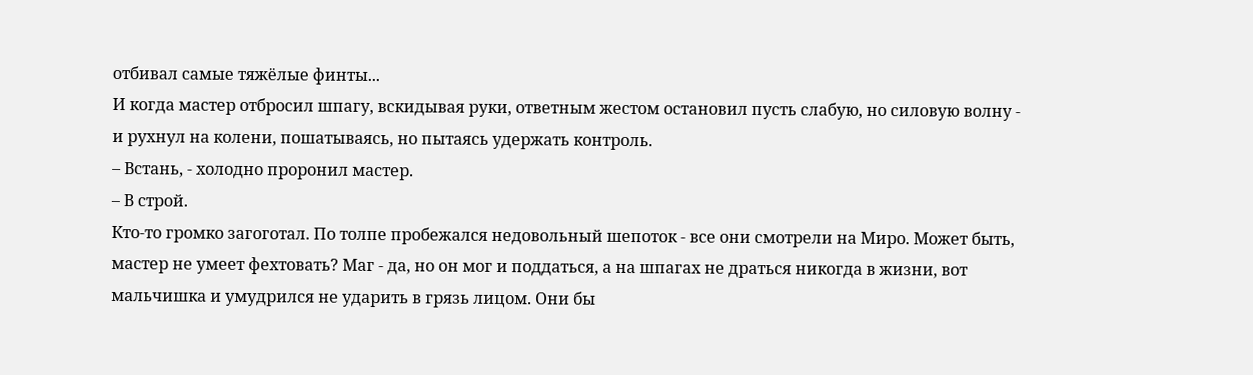отбивал самые тяжёлые финты...
И когда мастер отбросил шпагу, вскидывая руки, ответным жестом остановил пусть слабую, но силовую волну - и рухнул на колени, пошатываясь, но пытаясь удержать контроль.
– Встань, - холодно проронил мастер.
– В строй.
Кто-то громко загоготал. По толпе пробежался недовольный шепоток - все они смотрели на Миро. Может быть, мастер не умеет фехтовать? Маг - да, но он мог и поддаться, а на шпагах не драться никогда в жизни, вот мальчишка и умудрился не ударить в грязь лицом. Они бы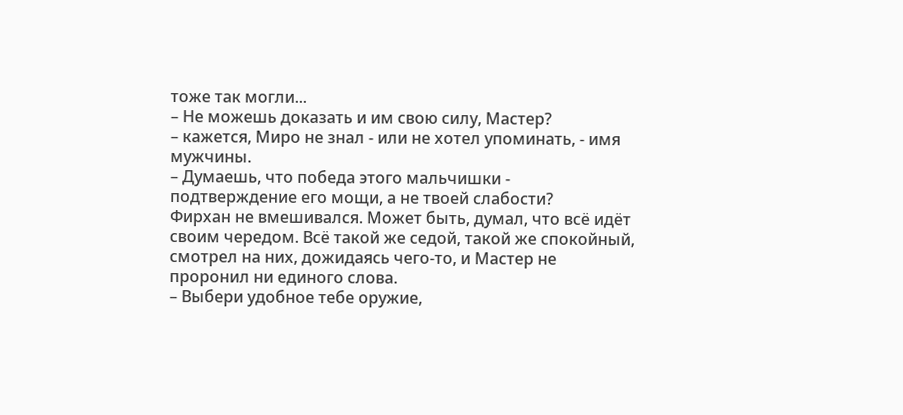тоже так могли...
– Не можешь доказать и им свою силу, Мастер?
– кажется, Миро не знал - или не хотел упоминать, - имя мужчины.
– Думаешь, что победа этого мальчишки - подтверждение его мощи, а не твоей слабости?
Фирхан не вмешивался. Может быть, думал, что всё идёт своим чередом. Всё такой же седой, такой же спокойный, смотрел на них, дожидаясь чего-то, и Мастер не проронил ни единого слова.
– Выбери удобное тебе оружие,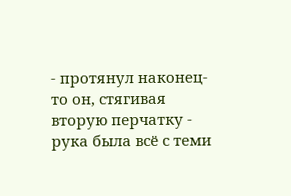- протянул наконец-то он, стягивая вторую перчатку - рука была всё с теми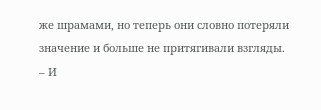же шрамами, но теперь они словно потеряли значение и больше не притягивали взгляды.
– И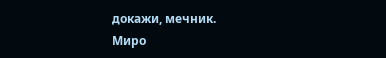докажи, мечник.
Миро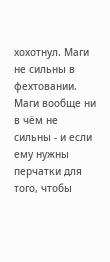хохотнул. Маги не сильны в фехтовании. Маги вообще ни в чём не сильны - и если ему нужны перчатки для того, чтобы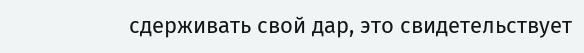сдерживать свой дар, это свидетельствует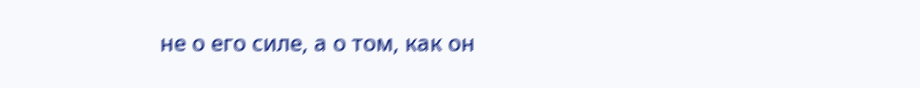не о его силе, а о том, как он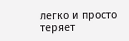легко и просто теряет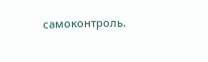самоконтроль.